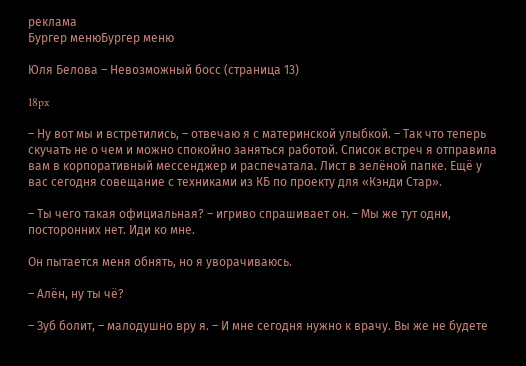реклама
Бургер менюБургер меню

Юля Белова – Невозможный босс (страница 13)

18px

– Ну вот мы и встретились, – отвечаю я с материнской улыбкой. – Так что теперь скучать не о чем и можно спокойно заняться работой. Список встреч я отправила вам в корпоративный мессенджер и распечатала. Лист в зелёной папке. Ещё у вас сегодня совещание с техниками из КБ по проекту для «Кэнди Стар».

– Ты чего такая официальная? – игриво спрашивает он. – Мы же тут одни, посторонних нет. Иди ко мне.

Он пытается меня обнять, но я уворачиваюсь.

– Алён, ну ты чё?

– Зуб болит, – малодушно вру я. – И мне сегодня нужно к врачу. Вы же не будете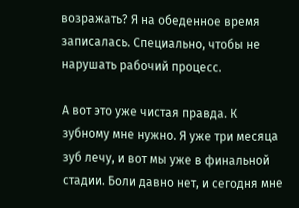возражать? Я на обеденное время записалась. Специально, чтобы не нарушать рабочий процесс.

А вот это уже чистая правда. К зубному мне нужно. Я уже три месяца зуб лечу, и вот мы уже в финальной стадии. Боли давно нет, и сегодня мне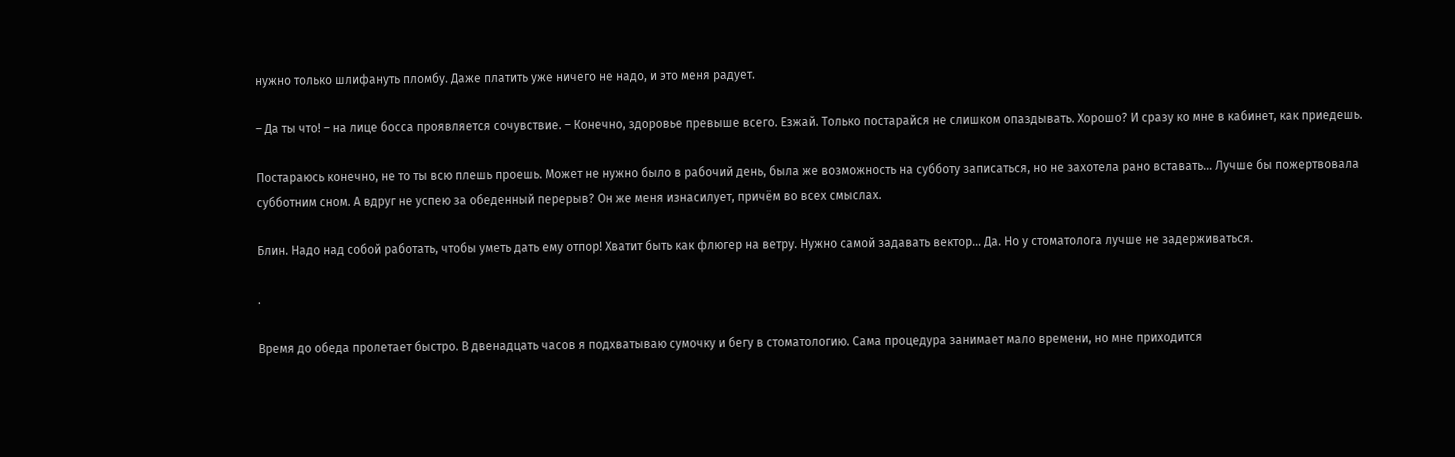нужно только шлифануть пломбу. Даже платить уже ничего не надо, и это меня радует.

– Да ты что! – на лице босса проявляется сочувствие. – Конечно, здоровье превыше всего. Езжай. Только постарайся не слишком опаздывать. Хорошо? И сразу ко мне в кабинет, как приедешь.

Постараюсь конечно, не то ты всю плешь проешь. Может не нужно было в рабочий день, была же возможность на субботу записаться, но не захотела рано вставать… Лучше бы пожертвовала субботним сном. А вдруг не успею за обеденный перерыв? Он же меня изнасилует, причём во всех смыслах.

Блин. Надо над собой работать, чтобы уметь дать ему отпор! Хватит быть как флюгер на ветру. Нужно самой задавать вектор… Да. Но у стоматолога лучше не задерживаться.

.

Время до обеда пролетает быстро. В двенадцать часов я подхватываю сумочку и бегу в стоматологию. Сама процедура занимает мало времени, но мне приходится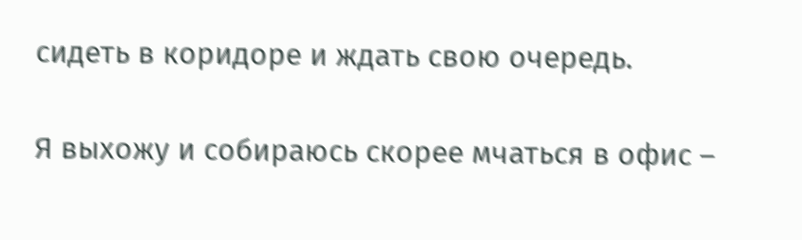сидеть в коридоре и ждать свою очередь.

Я выхожу и собираюсь скорее мчаться в офис –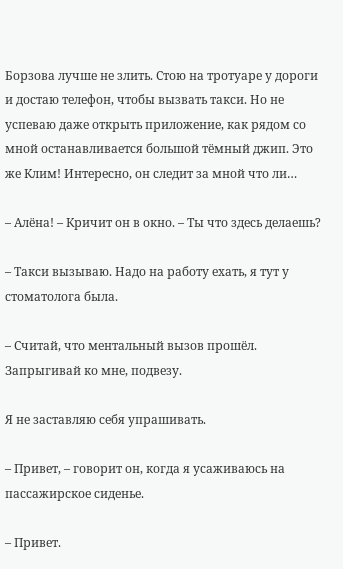Борзова лучше не злить. Стою на тротуаре у дороги и достаю телефон, чтобы вызвать такси. Но не успеваю даже открыть приложение, как рядом со мной останавливается большой тёмный джип. Это же Клим! Интересно, он следит за мной что ли…

– Алёна! – Кричит он в окно. – Ты что здесь делаешь?

– Такси вызываю. Надо на работу ехать, я тут у стоматолога была.

– Считай, что ментальный вызов прошёл. Запрыгивай ко мне, подвезу.

Я не заставляю себя упрашивать.

– Привет, – говорит он, когда я усаживаюсь на пассажирское сиденье.

– Привет.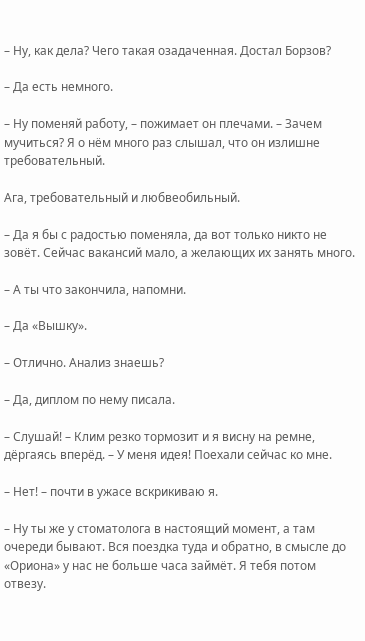– Ну, как дела? Чего такая озадаченная. Достал Борзов?

– Да есть немного.

– Ну поменяй работу, – пожимает он плечами. – Зачем мучиться? Я о нём много раз слышал, что он излишне требовательный.

Ага, требовательный и любвеобильный.

– Да я бы с радостью поменяла, да вот только никто не зовёт. Сейчас вакансий мало, а желающих их занять много.

– А ты что закончила, напомни.

– Да «Вышку».

– Отлично. Анализ знаешь?

– Да, диплом по нему писала.

– Слушай! – Клим резко тормозит и я висну на ремне, дёргаясь вперёд. – У меня идея! Поехали сейчас ко мне.

– Нет! – почти в ужасе вскрикиваю я.

– Ну ты же у стоматолога в настоящий момент, а там очереди бывают. Вся поездка туда и обратно, в смысле до «Ориона» у нас не больше часа займёт. Я тебя потом отвезу.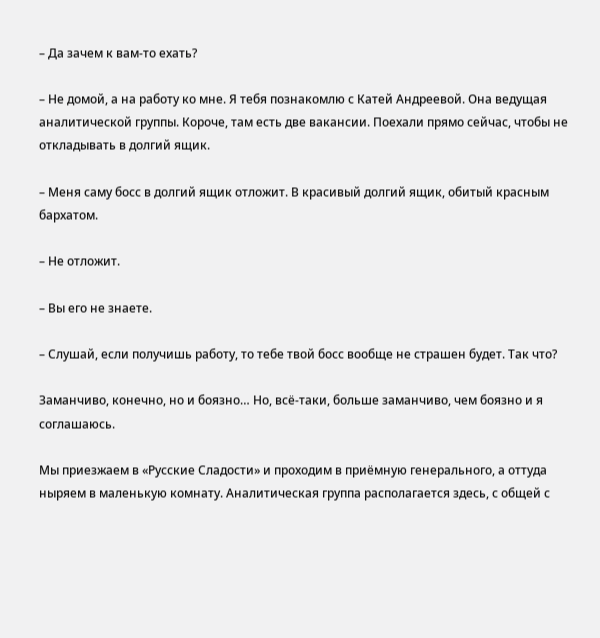– Да зачем к вам-то ехать?

– Не домой, а на работу ко мне. Я тебя познакомлю с Катей Андреевой. Она ведущая аналитической группы. Короче, там есть две вакансии. Поехали прямо сейчас, чтобы не откладывать в долгий ящик.

– Меня саму босс в долгий ящик отложит. В красивый долгий ящик, обитый красным бархатом.

– Не отложит.

– Вы его не знаете.

– Слушай, если получишь работу, то тебе твой босс вообще не страшен будет. Так что?

Заманчиво, конечно, но и боязно… Но, всё-таки, больше заманчиво, чем боязно и я соглашаюсь.

Мы приезжаем в «Русские Сладости» и проходим в приёмную генерального, а оттуда ныряем в маленькую комнату. Аналитическая группа располагается здесь, с общей с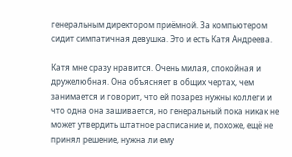генеральным директором приёмной. За компьютером сидит симпатичная девушка. Это и есть Катя Андреева.

Катя мне сразу нравится. Очень милая, спокойная и дружелюбная. Она объясняет в общих чертах, чем занимается и говорит, что ей позарез нужны коллеги и что одна она зашивается, но генеральный пока никак не может утвердить штатное расписание и, похоже, ещё не принял решение, нужна ли ему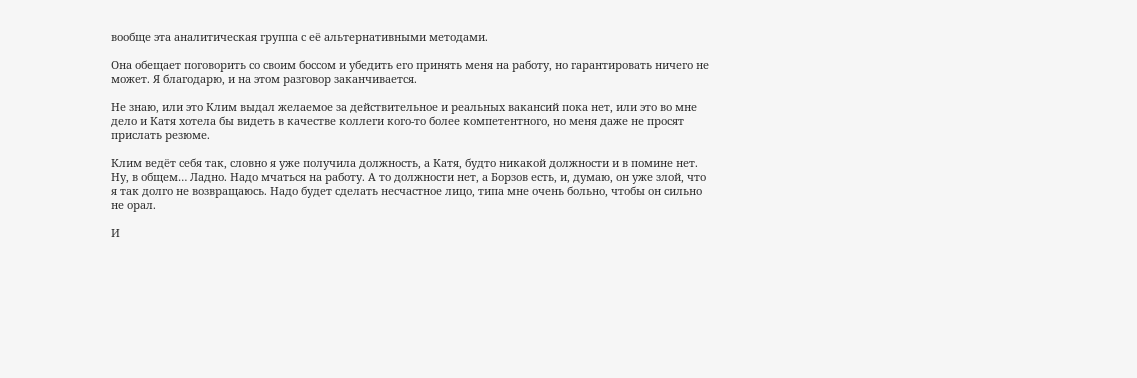вообще эта аналитическая группа с её альтернативными методами.

Она обещает поговорить со своим боссом и убедить его принять меня на работу, но гарантировать ничего не может. Я благодарю, и на этом разговор заканчивается.

Не знаю, или это Клим выдал желаемое за действительное и реальных вакансий пока нет, или это во мне дело и Катя хотела бы видеть в качестве коллеги кого-то более компетентного, но меня даже не просят прислать резюме.

Клим ведёт себя так, словно я уже получила должность, а Катя, будто никакой должности и в помине нет. Ну, в общем… Ладно. Надо мчаться на работу. А то должности нет, а Борзов есть, и, думаю, он уже злой, что я так долго не возвращаюсь. Надо будет сделать несчастное лицо, типа мне очень больно, чтобы он сильно не орал.

И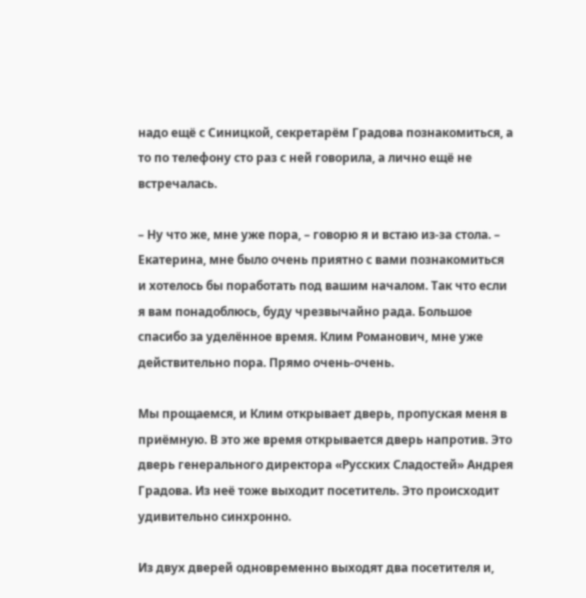надо ещё с Синицкой, секретарём Градова познакомиться, а то по телефону сто раз с ней говорила, а лично ещё не встречалась.

– Ну что же, мне уже пора, – говорю я и встаю из-за стола. – Екатерина, мне было очень приятно с вами познакомиться и хотелось бы поработать под вашим началом. Так что если я вам понадоблюсь, буду чрезвычайно рада. Большое спасибо за уделённое время. Клим Романович, мне уже действительно пора. Прямо очень-очень.

Мы прощаемся, и Клим открывает дверь, пропуская меня в приёмную. В это же время открывается дверь напротив. Это дверь генерального директора «Русских Сладостей» Андрея Градова. Из неё тоже выходит посетитель. Это происходит удивительно синхронно.

Из двух дверей одновременно выходят два посетителя и,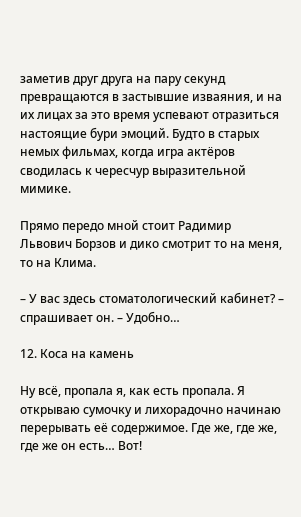заметив друг друга на пару секунд превращаются в застывшие изваяния, и на их лицах за это время успевают отразиться настоящие бури эмоций. Будто в старых немых фильмах, когда игра актёров сводилась к чересчур выразительной мимике.

Прямо передо мной стоит Радимир Львович Борзов и дико смотрит то на меня, то на Клима.

– У вас здесь стоматологический кабинет? – спрашивает он. – Удобно…

12. Коса на камень

Ну всё, пропала я, как есть пропала. Я открываю сумочку и лихорадочно начинаю перерывать её содержимое. Где же, где же, где же он есть… Вот!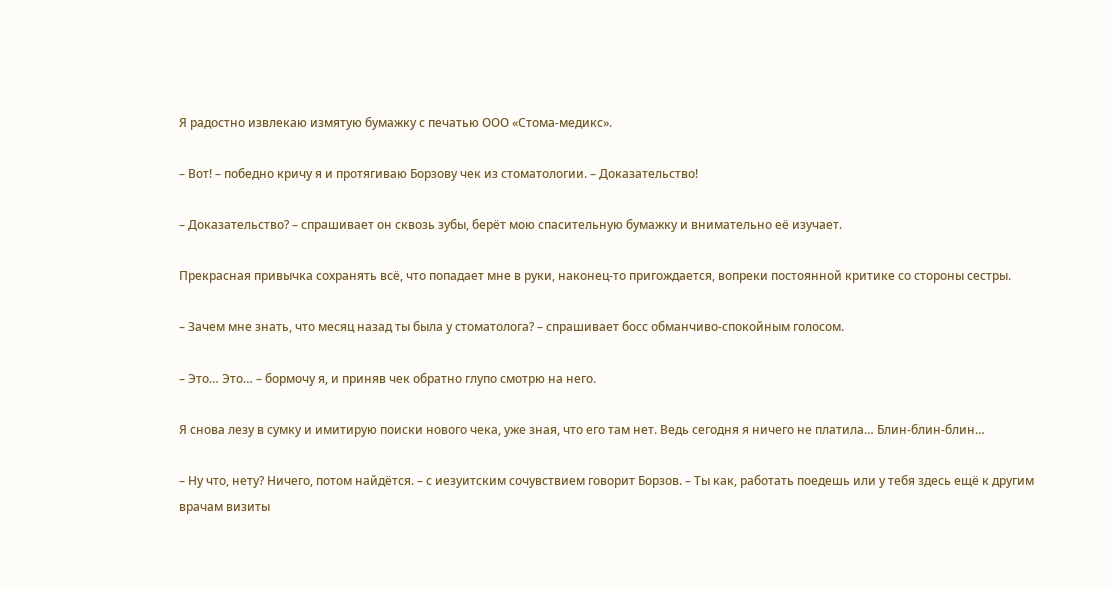Я радостно извлекаю измятую бумажку с печатью ООО «Стома-медикс».

– Вот! – победно кричу я и протягиваю Борзову чек из стоматологии. – Доказательство!

– Доказательство? – спрашивает он сквозь зубы, берёт мою спасительную бумажку и внимательно её изучает.

Прекрасная привычка сохранять всё, что попадает мне в руки, наконец-то пригождается, вопреки постоянной критике со стороны сестры.

– Зачем мне знать, что месяц назад ты была у стоматолога? – спрашивает босс обманчиво-спокойным голосом.

– Это… Это… – бормочу я, и приняв чек обратно глупо смотрю на него.

Я снова лезу в сумку и имитирую поиски нового чека, уже зная, что его там нет. Ведь сегодня я ничего не платила… Блин-блин-блин…

– Ну что, нету? Ничего, потом найдётся. – с иезуитским сочувствием говорит Борзов. – Ты как, работать поедешь или у тебя здесь ещё к другим врачам визиты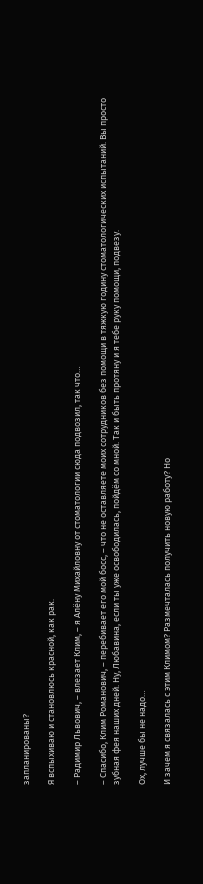запланированы?

Я вспыхиваю и становлюсь красной, как рак.

– Радимир Львович, – влезает Клим, – я Алёну Михайловну от стоматологии сюда подвозил, так что…

– Спасибо, Клим Романович, – перебивает его мой босс, – что не оставляете моих сотрудников без помощи в тяжкую годину стоматологических испытаний. Вы просто зубная фея наших дней. Ну, Любавина, если ты уже освободилась, пойдём со мной. Так и быть протяну и я тебе руку помощи, подвезу.

Ох, лучше бы не надо…

И зачем я связалась с этим Климом? Размечталась получить новую работу? Но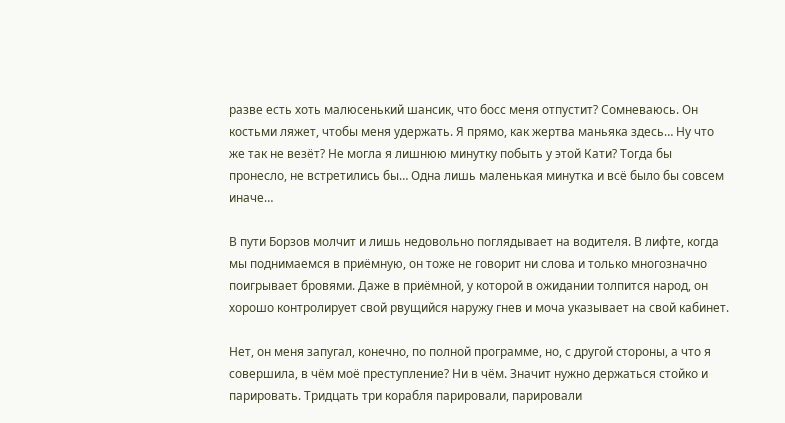разве есть хоть малюсенький шансик, что босс меня отпустит? Сомневаюсь. Он костьми ляжет, чтобы меня удержать. Я прямо, как жертва маньяка здесь… Ну что же так не везёт? Не могла я лишнюю минутку побыть у этой Кати? Тогда бы пронесло, не встретились бы… Одна лишь маленькая минутка и всё было бы совсем иначе…

В пути Борзов молчит и лишь недовольно поглядывает на водителя. В лифте, когда мы поднимаемся в приёмную, он тоже не говорит ни слова и только многозначно поигрывает бровями. Даже в приёмной, у которой в ожидании толпится народ, он хорошо контролирует свой рвущийся наружу гнев и моча указывает на свой кабинет.

Нет, он меня запугал, конечно, по полной программе, но, с другой стороны, а что я совершила, в чём моё преступление? Ни в чём. Значит нужно держаться стойко и парировать. Тридцать три корабля парировали, парировали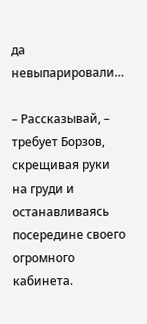да невыпарировали…

– Рассказывай, – требует Борзов, скрещивая руки на груди и останавливаясь посередине своего огромного кабинета.